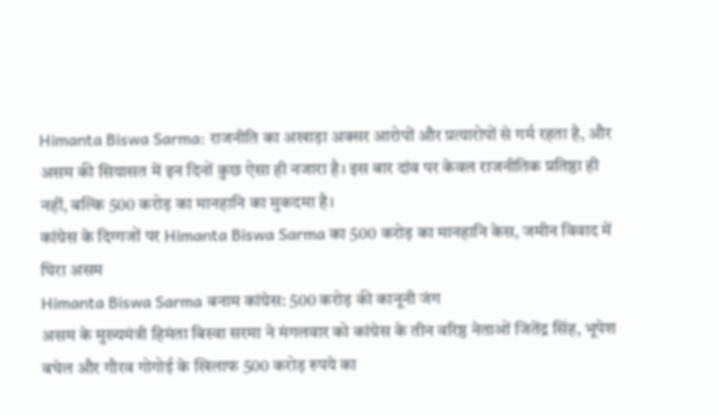Himanta Biswa Sarma: राजनीति का अखाड़ा अक्सर आरोपों और प्रत्यारोपों से गर्म रहता है, और असम की सियासत में इन दिनों कुछ ऐसा ही नजारा है। इस बार दांव पर केवल राजनीतिक प्रतिष्ठा ही नहीं, बल्कि 500 करोड़ का मानहानि का मुकदमा है।
कांग्रेस के दिग्गजों पर Himanta Biswa Sarma का 500 करोड़ का मानहानि केस, जमीन विवाद में घिरा असम
Himanta Biswa Sarma बनाम कांग्रेस: 500 करोड़ की कानूनी जंग
असम के मुख्यमंत्री हिमंता बिस्वा सरमा ने मंगलवार को कांग्रेस के तीन वरिष्ठ नेताओं जितेंद्र सिंह, भूपेश बघेल और गौरव गोगोई के खिलाफ 500 करोड़ रुपये का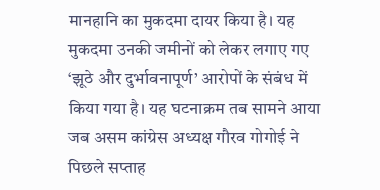मानहानि का मुकदमा दायर किया है। यह मुकदमा उनकी जमीनों को लेकर लगाए गए ‘झूठे और दुर्भावनापूर्ण’ आरोपों के संबंध में किया गया है। यह घटनाक्रम तब सामने आया जब असम कांग्रेस अध्यक्ष गौरव गोगोई ने पिछले सप्ताह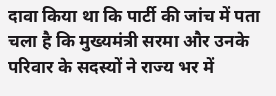दावा किया था कि पार्टी की जांच में पता चला है कि मुख्यमंत्री सरमा और उनके परिवार के सदस्यों ने राज्य भर में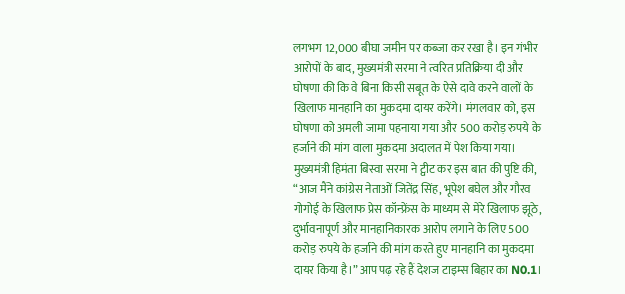लगभग 12,000 बीघा जमीन पर कब्जा कर रखा है। इन गंभीर आरोपों के बाद, मुख्यमंत्री सरमा ने त्वरित प्रतिक्रिया दी और घोषणा की कि वे बिना किसी सबूत के ऐसे दावे करने वालों के खिलाफ मानहानि का मुकदमा दायर करेंगे। मंगलवार को, इस घोषणा को अमली जामा पहनाया गया और 500 करोड़ रुपये के हर्जाने की मांग वाला मुकदमा अदालत में पेश किया गया। मुख्यमंत्री हिमंता बिस्वा सरमा ने ट्वीट कर इस बात की पुष्टि की, “आज मैंने कांग्रेस नेताओं जितेंद्र सिंह, भूपेश बघेल और गौरव गोगोई के खिलाफ प्रेस कॉन्फ्रेंस के माध्यम से मेरे खिलाफ झूठे, दुर्भावनापूर्ण और मानहानिकारक आरोप लगाने के लिए 500 करोड़ रुपये के हर्जाने की मांग करते हुए मानहानि का मुकदमा दायर किया है।” आप पढ़ रहे हैं देशज टाइम्स बिहार का N0.1।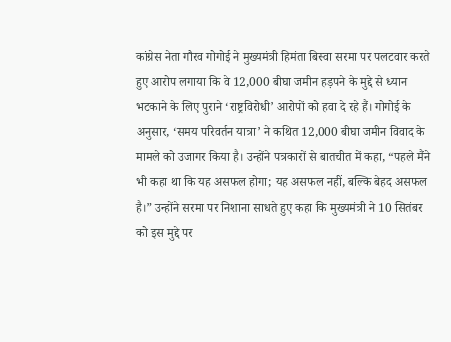कांग्रेस नेता गौरव गोगोई ने मुख्यमंत्री हिमंता बिस्वा सरमा पर पलटवार करते हुए आरोप लगाया कि वे 12,000 बीघा जमीन हड़पने के मुद्दे से ध्यान भटकाने के लिए पुराने ‘राष्ट्रविरोधी’ आरोपों को हवा दे रहे हैं। गोगोई के अनुसार, ‘समय परिवर्तन यात्रा’ ने कथित 12,000 बीघा जमीन विवाद के मामले को उजागर किया है। उन्होंने पत्रकारों से बातचीत में कहा, “पहले मैंने भी कहा था कि यह असफल होगा; यह असफल नहीं, बल्कि बेहद असफल है।” उन्होंने सरमा पर निशाना साधते हुए कहा कि मुख्यमंत्री ने 10 सितंबर को इस मुद्दे पर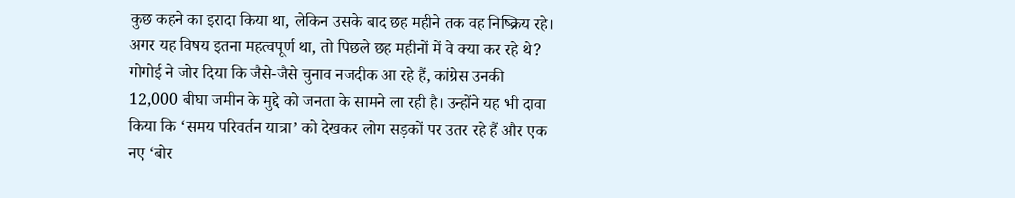कुछ कहने का इरादा किया था, लेकिन उसके बाद छह महीने तक वह निष्क्रिय रहे। अगर यह विषय इतना महत्वपूर्ण था, तो पिछले छह महीनों में वे क्या कर रहे थे? गोगोई ने जोर दिया कि जैसे-जैसे चुनाव नजदीक आ रहे हैं, कांग्रेस उनकी 12,000 बीघा जमीन के मुद्दे को जनता के सामने ला रही है। उन्होंने यह भी दावा किया कि ‘समय परिवर्तन यात्रा’ को देखकर लोग सड़कों पर उतर रहे हैं और एक नए ‘बोर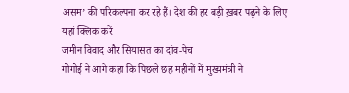असम’ की परिकल्पना कर रहे हैं। देश की हर बड़ी ख़बर पढ़ने के लिए यहां क्लिक करें
जमीन विवाद और सियासत का दांव-पेच
गोगोई ने आगे कहा कि पिछले छह महीनों में मुख्यमंत्री ने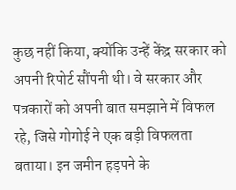कुछ नहीं किया, क्योंकि उन्हें केंद्र सरकार को अपनी रिपोर्ट सौंपनी थी। वे सरकार और पत्रकारों को अपनी बात समझाने में विफल रहे, जिसे गोगोई ने एक बड़ी विफलता बताया। इन जमीन हड़पने के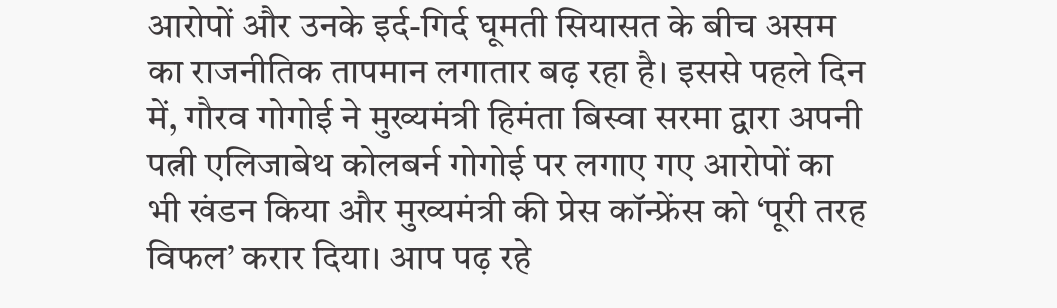आरोपों और उनके इर्द-गिर्द घूमती सियासत के बीच असम का राजनीतिक तापमान लगातार बढ़ रहा है। इससे पहले दिन में, गौरव गोगोई ने मुख्यमंत्री हिमंता बिस्वा सरमा द्वारा अपनी पत्नी एलिजाबेथ कोलबर्न गोगोई पर लगाए गए आरोपों का भी खंडन किया और मुख्यमंत्री की प्रेस कॉन्फ्रेंस को ‘पूरी तरह विफल’ करार दिया। आप पढ़ रहे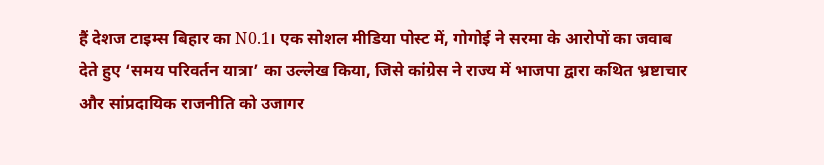हैं देशज टाइम्स बिहार का N0.1। एक सोशल मीडिया पोस्ट में, गोगोई ने सरमा के आरोपों का जवाब देते हुए ‘समय परिवर्तन यात्रा’ का उल्लेख किया, जिसे कांग्रेस ने राज्य में भाजपा द्वारा कथित भ्रष्टाचार और सांप्रदायिक राजनीति को उजागर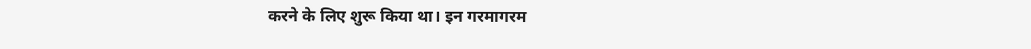करने के लिए शुरू किया था। इन गरमागरम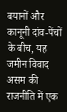बयानों और कानूनी दांव-पेंचों के बीच, यह जमीन विवाद असम की राजनीति में एक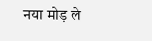नया मोड़ ले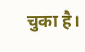चुका है।